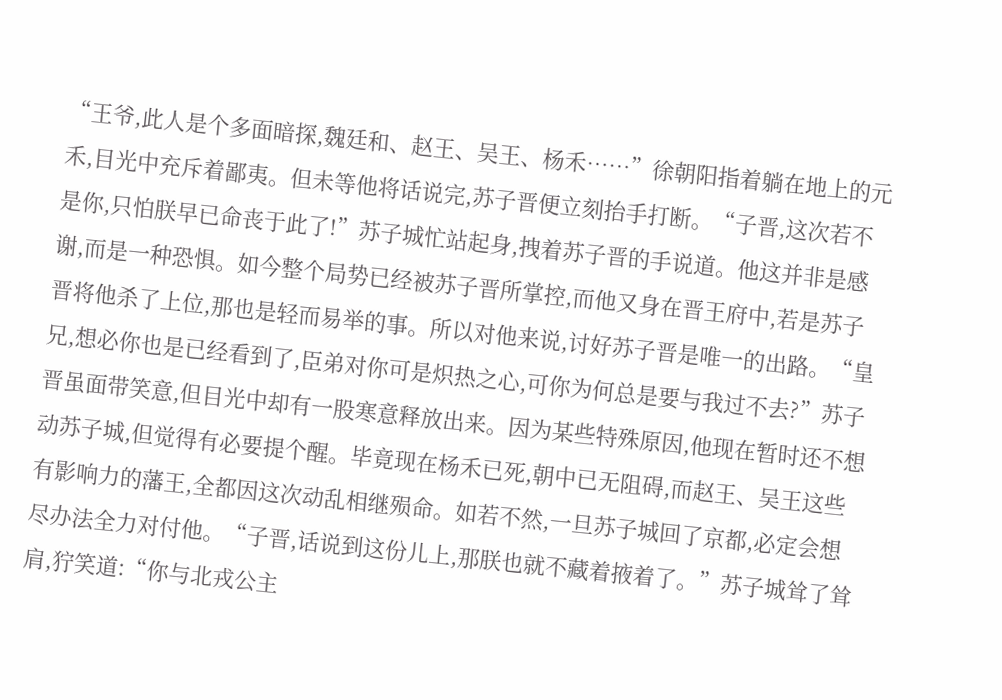“王爷,此人是个多面暗探,魏廷和、赵王、吴王、杨禾……”徐朝阳指着躺在地上的元禾,目光中充斥着鄙夷。但未等他将话说完,苏子晋便立刻抬手打断。“子晋,这次若不是你,只怕朕早已命丧于此了!”苏子城忙站起身,拽着苏子晋的手说道。他这并非是感谢,而是一种恐惧。如今整个局势已经被苏子晋所掌控,而他又身在晋王府中,若是苏子晋将他杀了上位,那也是轻而易举的事。所以对他来说,讨好苏子晋是唯一的出路。“皇兄,想必你也是已经看到了,臣弟对你可是炽热之心,可你为何总是要与我过不去?”苏子晋虽面带笑意,但目光中却有一股寒意释放出来。因为某些特殊原因,他现在暂时还不想动苏子城,但觉得有必要提个醒。毕竟现在杨禾已死,朝中已无阻碍,而赵王、吴王这些有影响力的藩王,全都因这次动乱相继殒命。如若不然,一旦苏子城回了京都,必定会想尽办法全力对付他。“子晋,话说到这份儿上,那朕也就不藏着掖着了。”苏子城耸了耸肩,狞笑道:“你与北戎公主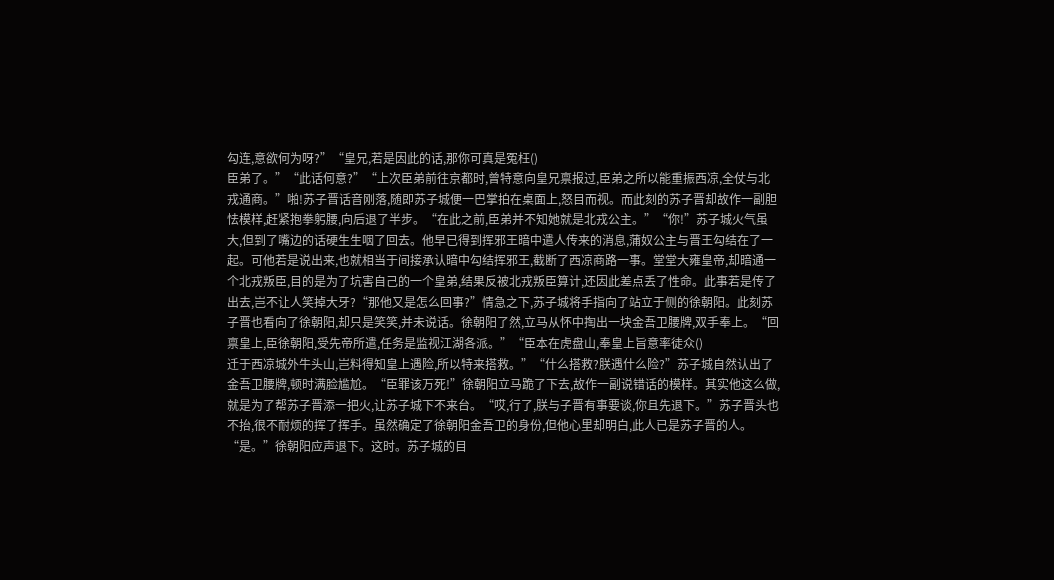勾连,意欲何为呀?”“皇兄,若是因此的话,那你可真是冤枉()
臣弟了。”“此话何意?”“上次臣弟前往京都时,曾特意向皇兄禀报过,臣弟之所以能重振西凉,全仗与北戎通商。”啪!苏子晋话音刚落,随即苏子城便一巴掌拍在桌面上,怒目而视。而此刻的苏子晋却故作一副胆怯模样,赶紧抱拳躬腰,向后退了半步。“在此之前,臣弟并不知她就是北戎公主。”“你!”苏子城火气虽大,但到了嘴边的话硬生生咽了回去。他早已得到挥邪王暗中遣人传来的消息,蒲奴公主与晋王勾结在了一起。可他若是说出来,也就相当于间接承认暗中勾结挥邪王,截断了西凉商路一事。堂堂大雍皇帝,却暗通一个北戎叛臣,目的是为了坑害自己的一个皇弟,结果反被北戎叛臣算计,还因此差点丢了性命。此事若是传了出去,岂不让人笑掉大牙?“那他又是怎么回事?”情急之下,苏子城将手指向了站立于侧的徐朝阳。此刻苏子晋也看向了徐朝阳,却只是笑笑,并未说话。徐朝阳了然,立马从怀中掏出一块金吾卫腰牌,双手奉上。“回禀皇上,臣徐朝阳,受先帝所遣,任务是监视江湖各派。”“臣本在虎盘山,奉皇上旨意率徒众()
迁于西凉城外牛头山,岂料得知皇上遇险,所以特来搭救。”“什么搭救?朕遇什么险?”苏子城自然认出了金吾卫腰牌,顿时满脸尴尬。“臣罪该万死!”徐朝阳立马跪了下去,故作一副说错话的模样。其实他这么做,就是为了帮苏子晋添一把火,让苏子城下不来台。“哎,行了,朕与子晋有事要谈,你且先退下。”苏子晋头也不抬,很不耐烦的挥了挥手。虽然确定了徐朝阳金吾卫的身份,但他心里却明白,此人已是苏子晋的人。“是。”徐朝阳应声退下。这时。苏子城的目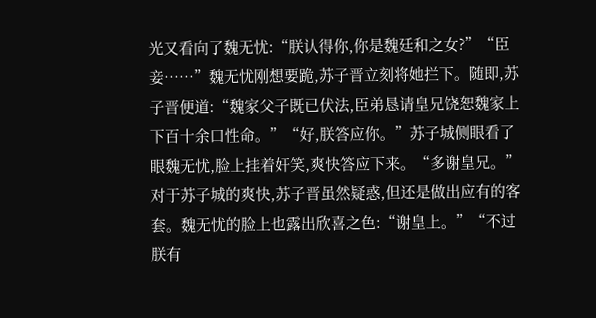光又看向了魏无忧:“朕认得你,你是魏廷和之女?”“臣妾……”魏无忧刚想要跪,苏子晋立刻将她拦下。随即,苏子晋便道:“魏家父子既已伏法,臣弟恳请皇兄饶恕魏家上下百十余口性命。”“好,朕答应你。”苏子城侧眼看了眼魏无忧,脸上挂着奸笑,爽快答应下来。“多谢皇兄。”对于苏子城的爽快,苏子晋虽然疑惑,但还是做出应有的客套。魏无忧的脸上也露出欣喜之色:“谢皇上。”“不过朕有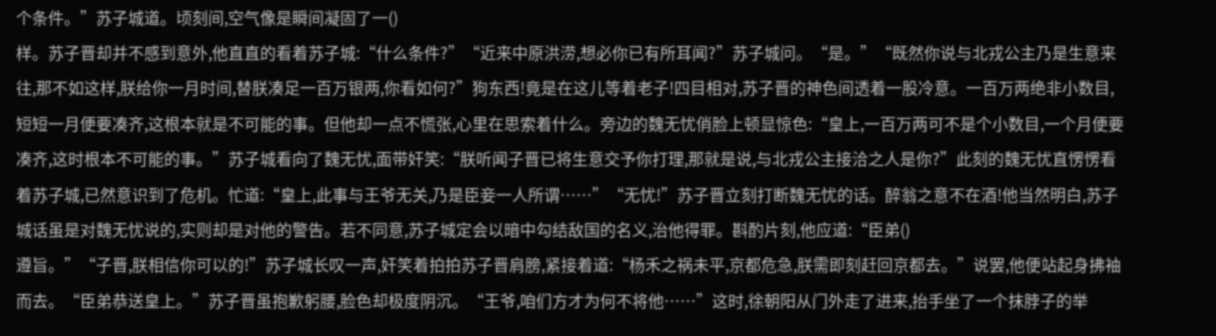个条件。”苏子城道。顷刻间,空气像是瞬间凝固了一()
样。苏子晋却并不感到意外,他直直的看着苏子城:“什么条件?”“近来中原洪涝,想必你已有所耳闻?”苏子城问。“是。”“既然你说与北戎公主乃是生意来往,那不如这样,朕给你一月时间,替朕凑足一百万银两,你看如何?”狗东西!竟是在这儿等着老子!四目相对,苏子晋的神色间透着一股冷意。一百万两绝非小数目,短短一月便要凑齐,这根本就是不可能的事。但他却一点不慌张,心里在思索着什么。旁边的魏无忧俏脸上顿显惊色:“皇上,一百万两可不是个小数目,一个月便要凑齐,这时根本不可能的事。”苏子城看向了魏无忧,面带奸笑:“朕听闻子晋已将生意交予你打理,那就是说,与北戎公主接洽之人是你?”此刻的魏无忧直愣愣看着苏子城,已然意识到了危机。忙道:“皇上,此事与王爷无关,乃是臣妾一人所谓……”“无忧!”苏子晋立刻打断魏无忧的话。醉翁之意不在酒!他当然明白,苏子城话虽是对魏无忧说的,实则却是对他的警告。若不同意,苏子城定会以暗中勾结敌国的名义,治他得罪。斟酌片刻,他应道:“臣弟()
遵旨。”“子晋,朕相信你可以的!”苏子城长叹一声,奸笑着拍拍苏子晋肩膀,紧接着道:“杨禾之祸未平,京都危急,朕需即刻赶回京都去。”说罢,他便站起身拂袖而去。“臣弟恭送皇上。”苏子晋虽抱歉躬腰,脸色却极度阴沉。“王爷,咱们方才为何不将他……”这时,徐朝阳从门外走了进来,抬手坐了一个抹脖子的举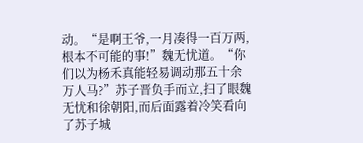动。“是啊王爷,一月凑得一百万两,根本不可能的事!”魏无忧道。“你们以为杨禾真能轻易调动那五十余万人马?”苏子晋负手而立,扫了眼魏无忧和徐朝阳,而后面露着冷笑看向了苏子城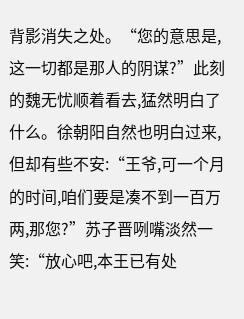背影消失之处。“您的意思是,这一切都是那人的阴谋?”此刻的魏无忧顺着看去,猛然明白了什么。徐朝阳自然也明白过来,但却有些不安:“王爷,可一个月的时间,咱们要是凑不到一百万两,那您?”苏子晋咧嘴淡然一笑:“放心吧,本王已有处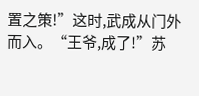置之策!”这时,武成从门外而入。“王爷,成了!”苏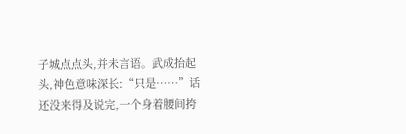子城点点头,并未言语。武成抬起头,神色意味深长:“只是……”话还没来得及说完,一个身着腰间挎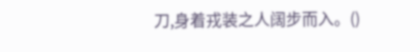刀,身着戎装之人阔步而入。()